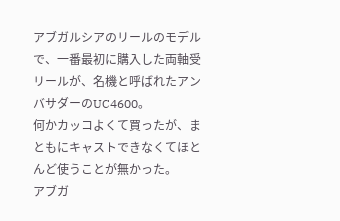アブガルシアのリールのモデルで、一番最初に購入した両軸受リールが、名機と呼ばれたアンバサダーのUC4600。
何かカッコよくて買ったが、まともにキャストできなくてほとんど使うことが無かった。
アブガ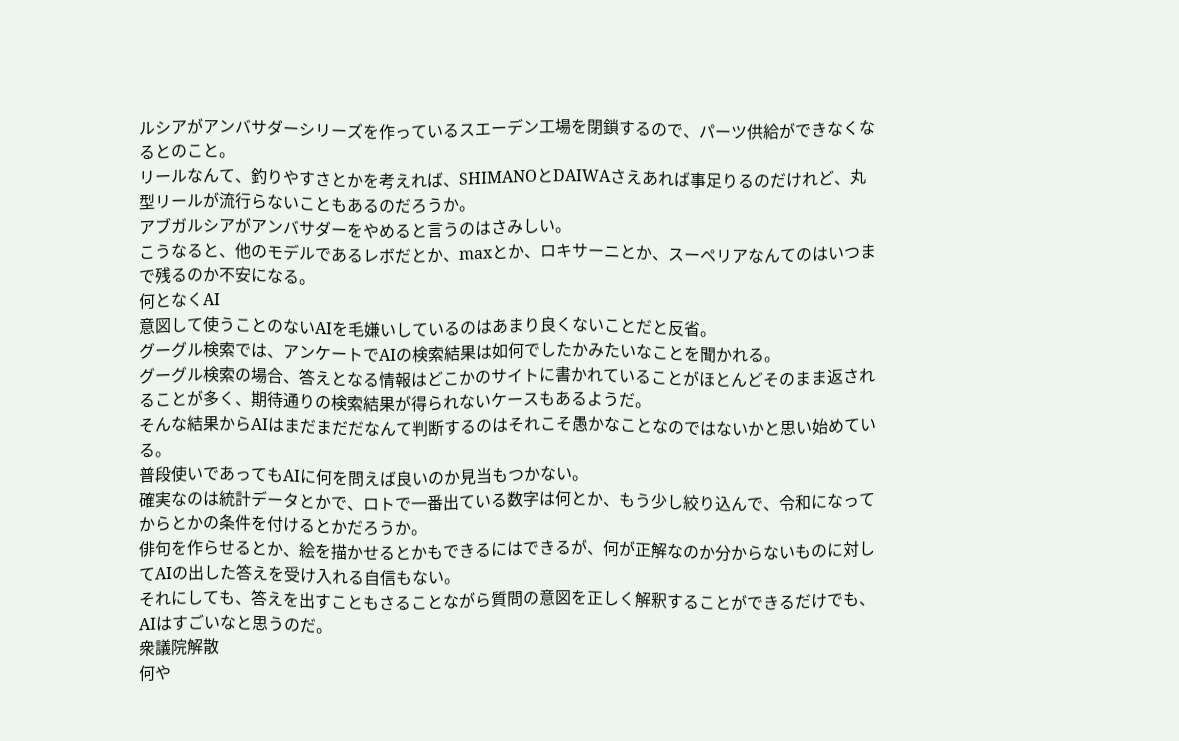ルシアがアンバサダーシリーズを作っているスエーデン工場を閉鎖するので、パーツ供給ができなくなるとのこと。
リールなんて、釣りやすさとかを考えれば、SHIMANOとDAIWAさえあれば事足りるのだけれど、丸型リールが流行らないこともあるのだろうか。
アブガルシアがアンバサダーをやめると言うのはさみしい。
こうなると、他のモデルであるレボだとか、maxとか、ロキサーニとか、スーペリアなんてのはいつまで残るのか不安になる。
何となくAI
意図して使うことのないAIを毛嫌いしているのはあまり良くないことだと反省。
グーグル検索では、アンケートでAIの検索結果は如何でしたかみたいなことを聞かれる。
グーグル検索の場合、答えとなる情報はどこかのサイトに書かれていることがほとんどそのまま返されることが多く、期待通りの検索結果が得られないケースもあるようだ。
そんな結果からAIはまだまだだなんて判断するのはそれこそ愚かなことなのではないかと思い始めている。
普段使いであってもAIに何を問えば良いのか見当もつかない。
確実なのは統計データとかで、ロトで一番出ている数字は何とか、もう少し絞り込んで、令和になってからとかの条件を付けるとかだろうか。
俳句を作らせるとか、絵を描かせるとかもできるにはできるが、何が正解なのか分からないものに対してAIの出した答えを受け入れる自信もない。
それにしても、答えを出すこともさることながら質問の意図を正しく解釈することができるだけでも、AIはすごいなと思うのだ。
衆議院解散
何や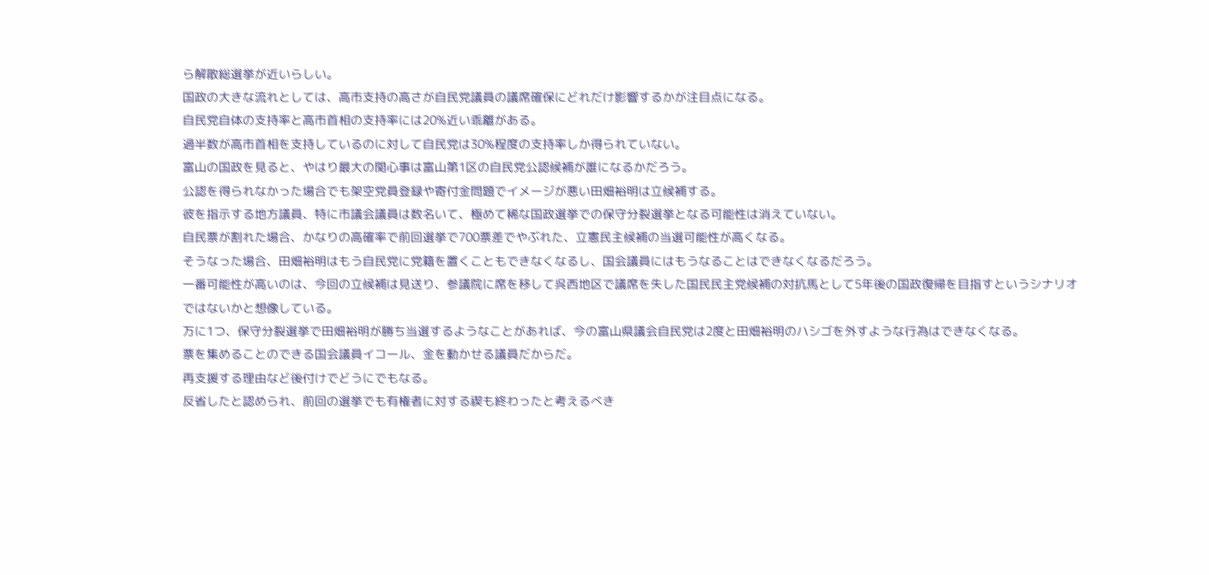ら解散総選挙が近いらしい。
国政の大きな流れとしては、高市支持の高さが自民党議員の議席確保にどれだけ影響するかが注目点になる。
自民党自体の支持率と高市首相の支持率には20%近い乖離がある。
過半数が高市首相を支持しているのに対して自民党は30%程度の支持率しか得られていない。
富山の国政を見ると、やはり最大の関心事は富山第1区の自民党公認候補が誰になるかだろう。
公認を得られなかった場合でも架空党員登録や寄付金問題でイメージが悪い田畑裕明は立候補する。
彼を指示する地方議員、特に市議会議員は数名いて、極めて稀な国政選挙での保守分裂選挙となる可能性は消えていない。
自民票が割れた場合、かなりの高確率で前回選挙で700票差でやぶれた、立憲民主候補の当選可能性が高くなる。
そうなった場合、田畑裕明はもう自民党に党籍を置くこともできなくなるし、国会議員にはもうなることはできなくなるだろう。
一番可能性が高いのは、今回の立候補は見送り、参議院に席を移して呉西地区で議席を失した国民民主党候補の対抗馬として5年後の国政復帰を目指すというシナリオではないかと想像している。
万に1つ、保守分裂選挙で田畑裕明が勝ち当選するようなことがあれば、今の富山県議会自民党は2度と田畑裕明のハシゴを外すような行為はできなくなる。
票を集めることのできる国会議員イコール、金を動かせる議員だからだ。
再支援する理由など後付けでどうにでもなる。
反省したと認められ、前回の選挙でも有権者に対する禊も終わったと考えるべき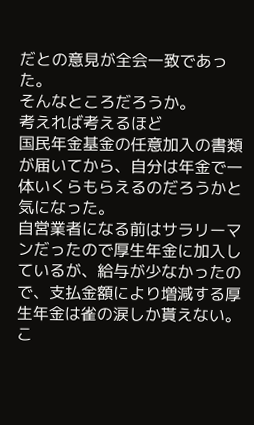だとの意見が全会一致であった。
そんなところだろうか。
考えれば考えるほど
国民年金基金の任意加入の書類が届いてから、自分は年金で一体いくらもらえるのだろうかと気になった。
自営業者になる前はサラリーマンだったので厚生年金に加入しているが、給与が少なかったので、支払金額により増減する厚生年金は雀の涙しか貰えない。
こ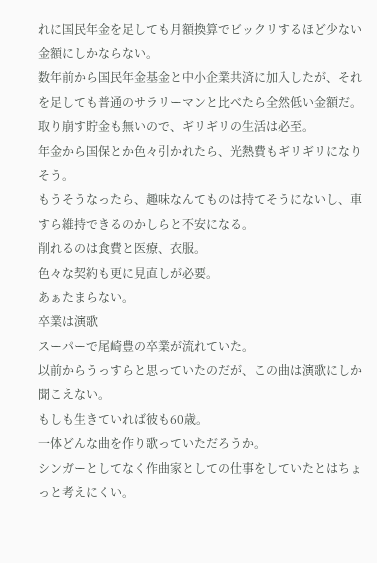れに国民年金を足しても月額換算でビックリするほど少ない金額にしかならない。
数年前から国民年金基金と中小企業共済に加入したが、それを足しても普通のサラリーマンと比べたら全然低い金額だ。
取り崩す貯金も無いので、ギリギリの生活は必至。
年金から国保とか色々引かれたら、光熱費もギリギリになりそう。
もうそうなったら、趣味なんてものは持てそうにないし、車すら維持できるのかしらと不安になる。
削れるのは食費と医療、衣服。
色々な契約も更に見直しが必要。
あぁたまらない。
卒業は演歌
スーパーで尾崎豊の卒業が流れていた。
以前からうっすらと思っていたのだが、この曲は演歌にしか聞こえない。
もしも生きていれば彼も60歳。
一体どんな曲を作り歌っていただろうか。
シンガーとしてなく作曲家としての仕事をしていたとはちょっと考えにくい。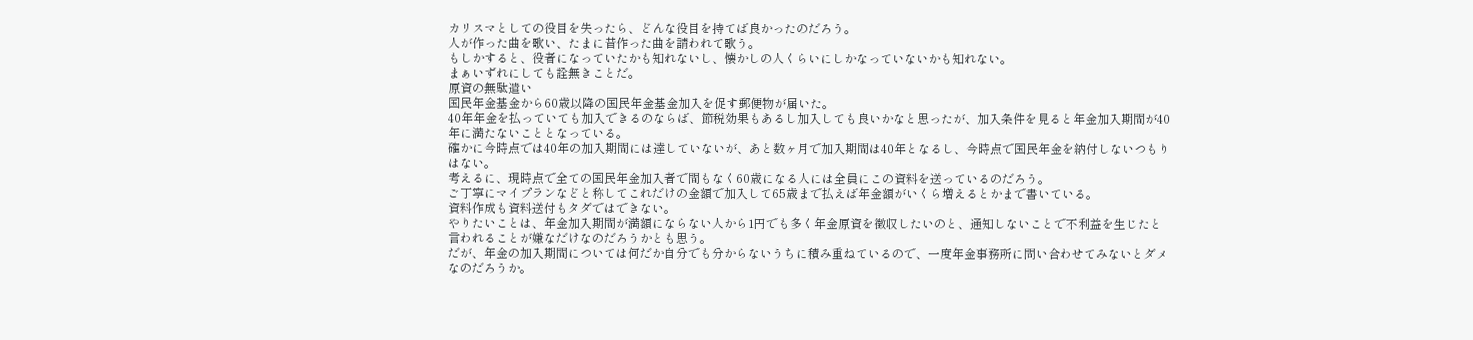カリスマとしての役目を失ったら、どんな役目を持てば良かったのだろう。
人が作った曲を歌い、たまに昔作った曲を請われて歌う。
もしかすると、役者になっていたかも知れないし、懐かしの人くらいにしかなっていないかも知れない。
まぁいずれにしても詮無きことだ。
原資の無駄遣い
国民年金基金から60歳以降の国民年金基金加入を促す郵便物が届いた。
40年年金を払っていても加入できるのならば、節税効果もあるし加入しても良いかなと思ったが、加入条件を見ると年金加入期間が40年に満たないこととなっている。
確かに今時点では40年の加入期間には達していないが、あと数ヶ月で加入期間は40年となるし、今時点で国民年金を納付しないつもりはない。
考えるに、現時点で全ての国民年金加入者で間もなく60歳になる人には全員にこの資料を送っているのだろう。
ご丁寧にマイプランなどと称してこれだけの金額で加入して65歳まで払えば年金額がいくら増えるとかまで書いている。
資料作成も資料送付もタダではできない。
やりたいことは、年金加入期間が満額にならない人から1円でも多く年金原資を徴収したいのと、通知しないことで不利益を生じたと言われることが嫌なだけなのだろうかとも思う。
だが、年金の加入期間については何だか自分でも分からないうちに積み重ねているので、一度年金事務所に問い合わせてみないとダメなのだろうか。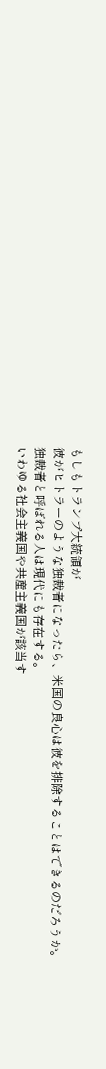もしもトランプ大統領が
彼がヒトラーのような独裁者になったら、米国の良心は彼を排除することはできるのだろうか。
独裁者と呼ばれる人は現代にも存在する。
いわゆる社会主義国や共産主義国が該当す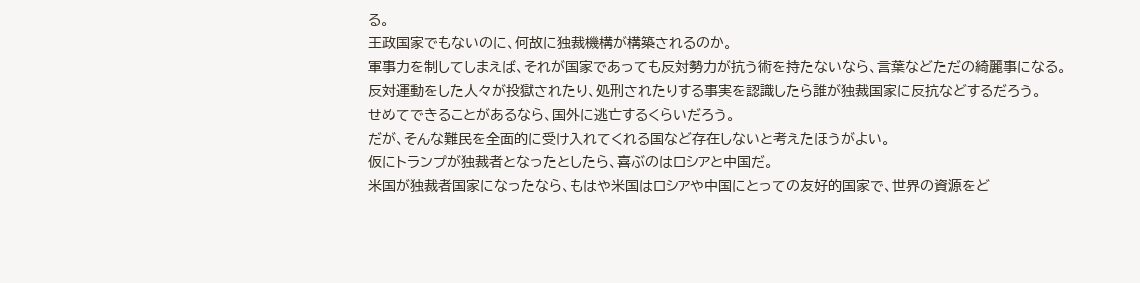る。
王政国家でもないのに、何故に独裁機構が構築されるのか。
軍事力を制してしまえば、それが国家であっても反対勢力が抗う術を持たないなら、言葉などただの綺麗事になる。
反対運動をした人々が投獄されたり、処刑されたりする事実を認識したら誰が独裁国家に反抗などするだろう。
せめてできることがあるなら、国外に逃亡するくらいだろう。
だが、そんな難民を全面的に受け入れてくれる国など存在しないと考えたほうがよい。
仮にトランプが独裁者となったとしたら、喜ぶのはロシアと中国だ。
米国が独裁者国家になったなら、もはや米国はロシアや中国にとっての友好的国家で、世界の資源をど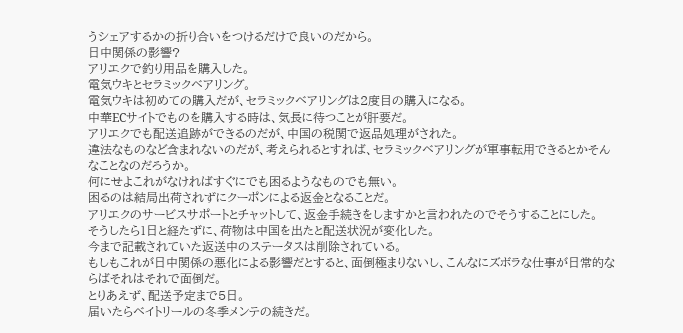うシェアするかの折り合いをつけるだけで良いのだから。
日中関係の影響?
アリエクで釣り用品を購入した。
電気ウキとセラミックベアリング。
電気ウキは初めての購入だが、セラミックベアリングは2度目の購入になる。
中華ECサイトでものを購入する時は、気長に待つことが肝要だ。
アリエクでも配送追跡ができるのだが、中国の税関で返品処理がされた。
違法なものなど含まれないのだが、考えられるとすれば、セラミックベアリングが軍事転用できるとかそんなことなのだろうか。
何にせよこれがなければすぐにでも困るようなものでも無い。
困るのは結局出荷されずにクーポンによる返金となることだ。
アリエクのサービスサポートとチャットして、返金手続きをしますかと言われたのでそうすることにした。
そうしたら1日と経たずに、荷物は中国を出たと配送状況が変化した。
今まで記載されていた返送中のステータスは削除されている。
もしもこれが日中関係の悪化による影響だとすると、面倒極まりないし、こんなにズボラな仕事が日常的ならばそれはそれで面倒だ。
とりあえず、配送予定まで5日。
届いたらベイトリールの冬季メンテの続きだ。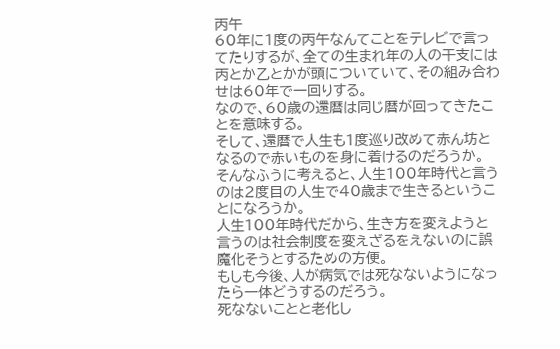丙午
60年に1度の丙午なんてことをテレビで言ってたりするが、全ての生まれ年の人の干支には丙とか乙とかが頭についていて、その組み合わせは60年で一回りする。
なので、60歳の還暦は同じ暦が回ってきたことを意味する。
そして、還暦で人生も1度巡り改めて赤ん坊となるので赤いものを身に着けるのだろうか。
そんなふうに考えると、人生100年時代と言うのは2度目の人生で40歳まで生きるということになろうか。
人生100年時代だから、生き方を変えようと言うのは社会制度を変えざるをえないのに誤魔化そうとするための方便。
もしも今後、人が病気では死なないようになったら一体どうするのだろう。
死なないことと老化し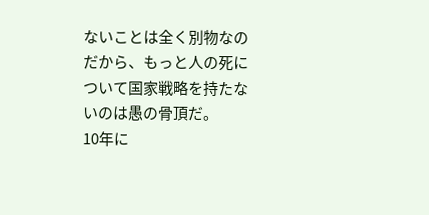ないことは全く別物なのだから、もっと人の死について国家戦略を持たないのは愚の骨頂だ。
10年に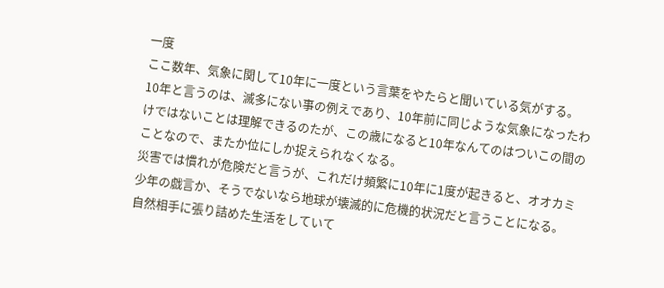一度
ここ数年、気象に関して10年に一度という言葉をやたらと聞いている気がする。
10年と言うのは、滅多にない事の例えであり、10年前に同じような気象になったわけではないことは理解できるのたが、この歳になると10年なんてのはついこの間のことなので、またか位にしか捉えられなくなる。
災害では慣れが危険だと言うが、これだけ頻繁に10年に1度が起きると、オオカミ少年の戯言か、そうでないなら地球が壊滅的に危機的状況だと言うことになる。
自然相手に張り詰めた生活をしていて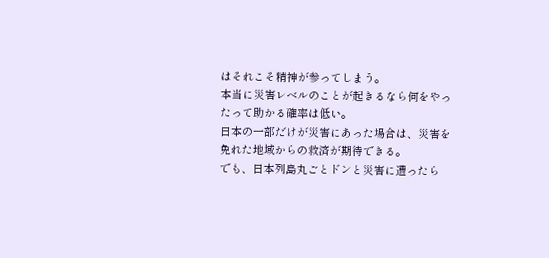はそれこそ精神が参ってしまう。
本当に災害レベルのことが起きるなら何をやったって助かる確率は低い。
日本の一部だけが災害にあった場合は、災害を免れた地域からの救済が期待できる。
でも、日本列島丸ごとドンと災害に遭ったら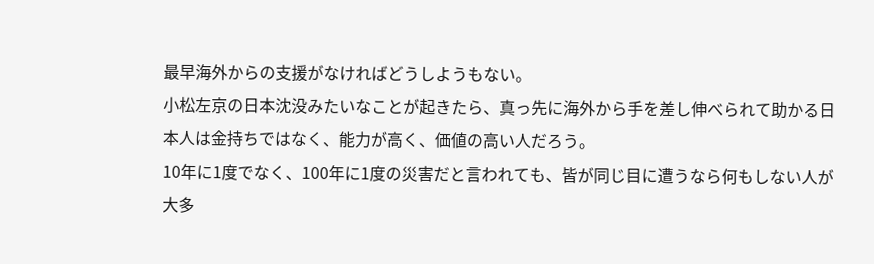最早海外からの支援がなければどうしようもない。
小松左京の日本沈没みたいなことが起きたら、真っ先に海外から手を差し伸べられて助かる日本人は金持ちではなく、能力が高く、価値の高い人だろう。
10年に1度でなく、100年に1度の災害だと言われても、皆が同じ目に遭うなら何もしない人が大多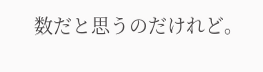数だと思うのだけれど。